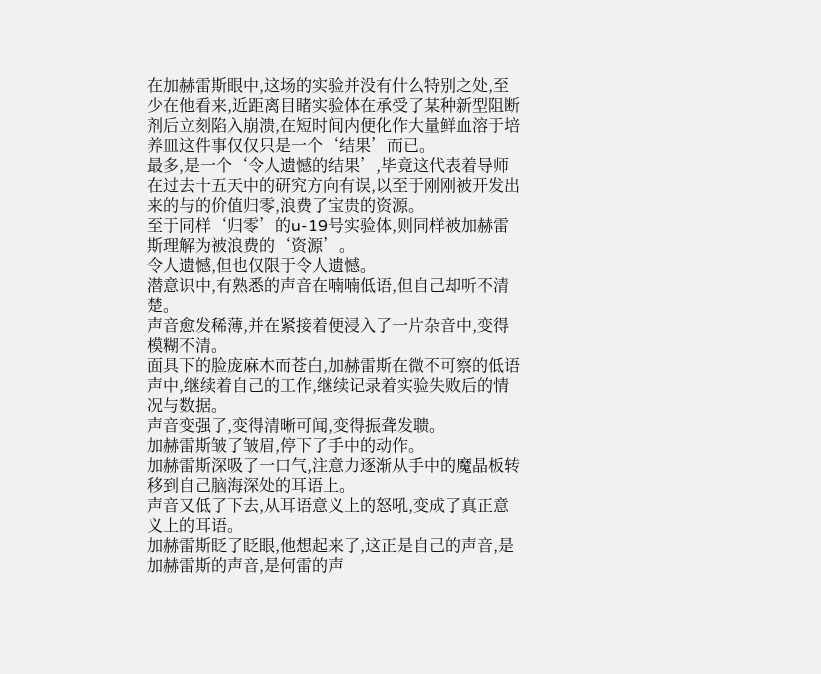在加赫雷斯眼中,这场的实验并没有什么特别之处,至少在他看来,近距离目睹实验体在承受了某种新型阻断剂后立刻陷入崩溃,在短时间内便化作大量鲜血溶于培养皿这件事仅仅只是一个‘结果’而已。
最多,是一个‘令人遗憾的结果’,毕竟这代表着导师在过去十五天中的研究方向有误,以至于刚刚被开发出来的与的价值归零,浪费了宝贵的资源。
至于同样‘归零’的u-19号实验体,则同样被加赫雷斯理解为被浪费的‘资源’。
令人遗憾,但也仅限于令人遗憾。
潜意识中,有熟悉的声音在喃喃低语,但自己却听不清楚。
声音愈发稀薄,并在紧接着便浸入了一片杂音中,变得模糊不清。
面具下的脸庞麻木而苍白,加赫雷斯在微不可察的低语声中,继续着自己的工作,继续记录着实验失败后的情况与数据。
声音变强了,变得清晰可闻,变得振聋发聩。
加赫雷斯皱了皱眉,停下了手中的动作。
加赫雷斯深吸了一口气,注意力逐渐从手中的魔晶板转移到自己脑海深处的耳语上。
声音又低了下去,从耳语意义上的怒吼,变成了真正意义上的耳语。
加赫雷斯眨了眨眼,他想起来了,这正是自己的声音,是加赫雷斯的声音,是何雷的声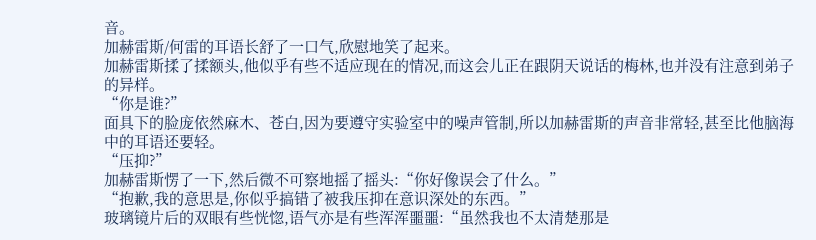音。
加赫雷斯/何雷的耳语长舒了一口气,欣慰地笑了起来。
加赫雷斯揉了揉额头,他似乎有些不适应现在的情况,而这会儿正在跟阴天说话的梅林,也并没有注意到弟子的异样。
“你是谁?”
面具下的脸庞依然麻木、苍白,因为要遵守实验室中的噪声管制,所以加赫雷斯的声音非常轻,甚至比他脑海中的耳语还要轻。
“压抑?”
加赫雷斯愣了一下,然后微不可察地摇了摇头:“你好像误会了什么。”
“抱歉,我的意思是,你似乎搞错了被我压抑在意识深处的东西。”
玻璃镜片后的双眼有些恍惚,语气亦是有些浑浑噩噩:“虽然我也不太清楚那是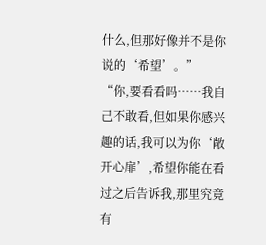什么,但那好像并不是你说的‘希望’。”
“你,要看看吗……我自己不敢看,但如果你感兴趣的话,我可以为你‘敞开心扉’,希望你能在看过之后告诉我,那里究竟有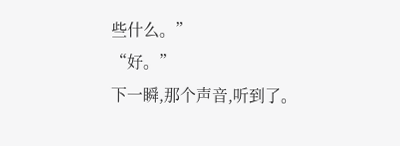些什么。”
“好。”
下一瞬,那个声音,听到了。